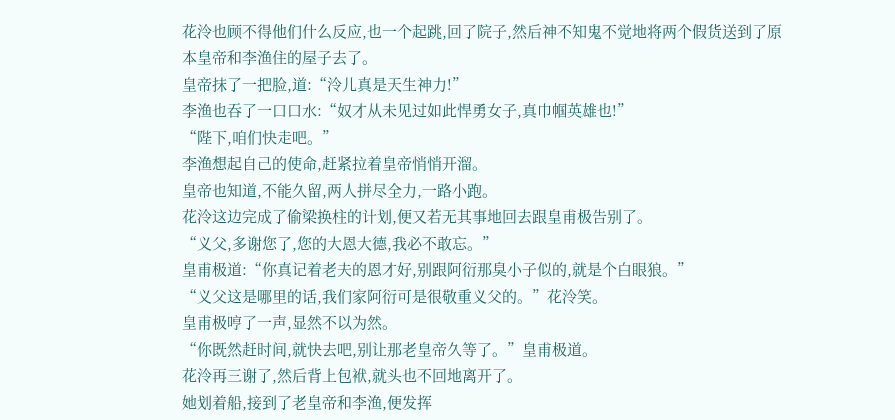花泠也顾不得他们什么反应,也一个起跳,回了院子,然后神不知鬼不觉地将两个假货送到了原本皇帝和李渔住的屋子去了。
皇帝抹了一把脸,道:“泠儿真是天生神力!”
李渔也吞了一口口水:“奴才从未见过如此悍勇女子,真巾帼英雄也!”
“陛下,咱们快走吧。”
李渔想起自己的使命,赶紧拉着皇帝悄悄开溜。
皇帝也知道,不能久留,两人拼尽全力,一路小跑。
花泠这边完成了偷梁换柱的计划,便又若无其事地回去跟皇甫极告别了。
“义父,多谢您了,您的大恩大德,我必不敢忘。”
皇甫极道:“你真记着老夫的恩才好,别跟阿衍那臭小子似的,就是个白眼狼。”
“义父这是哪里的话,我们家阿衍可是很敬重义父的。”花泠笑。
皇甫极哼了一声,显然不以为然。
“你既然赶时间,就快去吧,别让那老皇帝久等了。”皇甫极道。
花泠再三谢了,然后背上包袱,就头也不回地离开了。
她划着船,接到了老皇帝和李渔,便发挥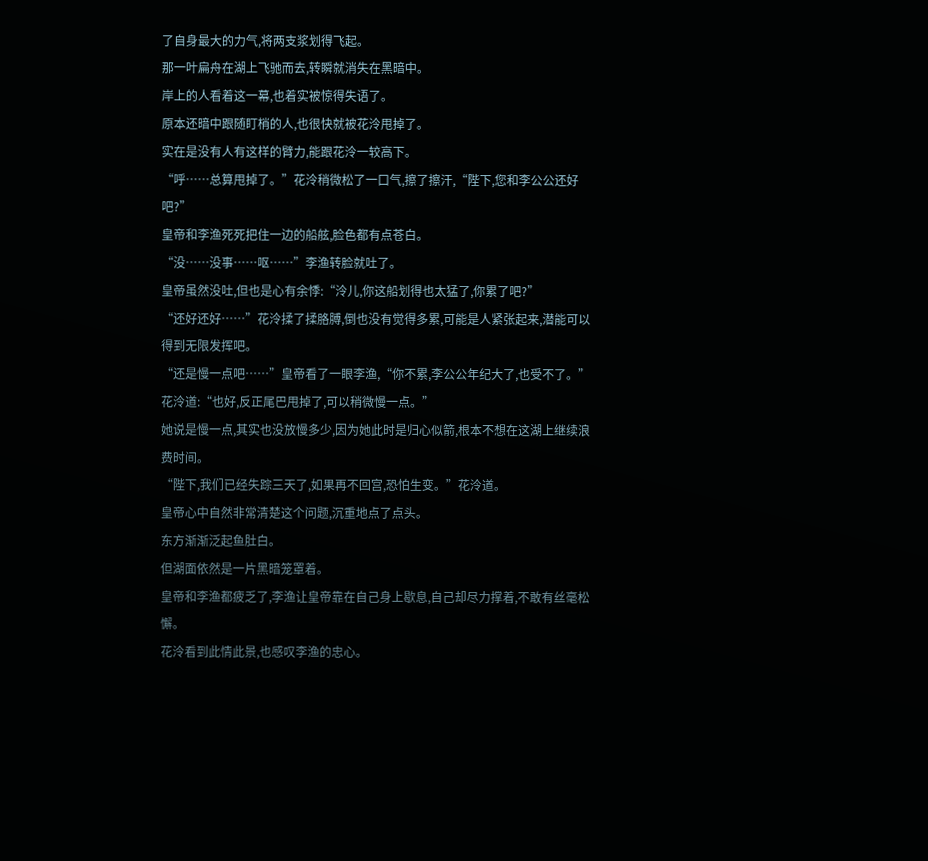了自身最大的力气,将两支浆划得飞起。
那一叶扁舟在湖上飞驰而去,转瞬就消失在黑暗中。
岸上的人看着这一幕,也着实被惊得失语了。
原本还暗中跟随盯梢的人,也很快就被花泠甩掉了。
实在是没有人有这样的臂力,能跟花泠一较高下。
“呼……总算甩掉了。”花泠稍微松了一口气,擦了擦汗,“陛下,您和李公公还好吧?”
皇帝和李渔死死把住一边的船舷,脸色都有点苍白。
“没……没事……呕……”李渔转脸就吐了。
皇帝虽然没吐,但也是心有余悸:“泠儿,你这船划得也太猛了,你累了吧?”
“还好还好……”花泠揉了揉胳膊,倒也没有觉得多累,可能是人紧张起来,潜能可以得到无限发挥吧。
“还是慢一点吧……”皇帝看了一眼李渔,“你不累,李公公年纪大了,也受不了。”
花泠道:“也好,反正尾巴甩掉了,可以稍微慢一点。”
她说是慢一点,其实也没放慢多少,因为她此时是归心似箭,根本不想在这湖上继续浪费时间。
“陛下,我们已经失踪三天了,如果再不回宫,恐怕生变。”花泠道。
皇帝心中自然非常清楚这个问题,沉重地点了点头。
东方渐渐泛起鱼肚白。
但湖面依然是一片黑暗笼罩着。
皇帝和李渔都疲乏了,李渔让皇帝靠在自己身上歇息,自己却尽力撑着,不敢有丝毫松懈。
花泠看到此情此景,也感叹李渔的忠心。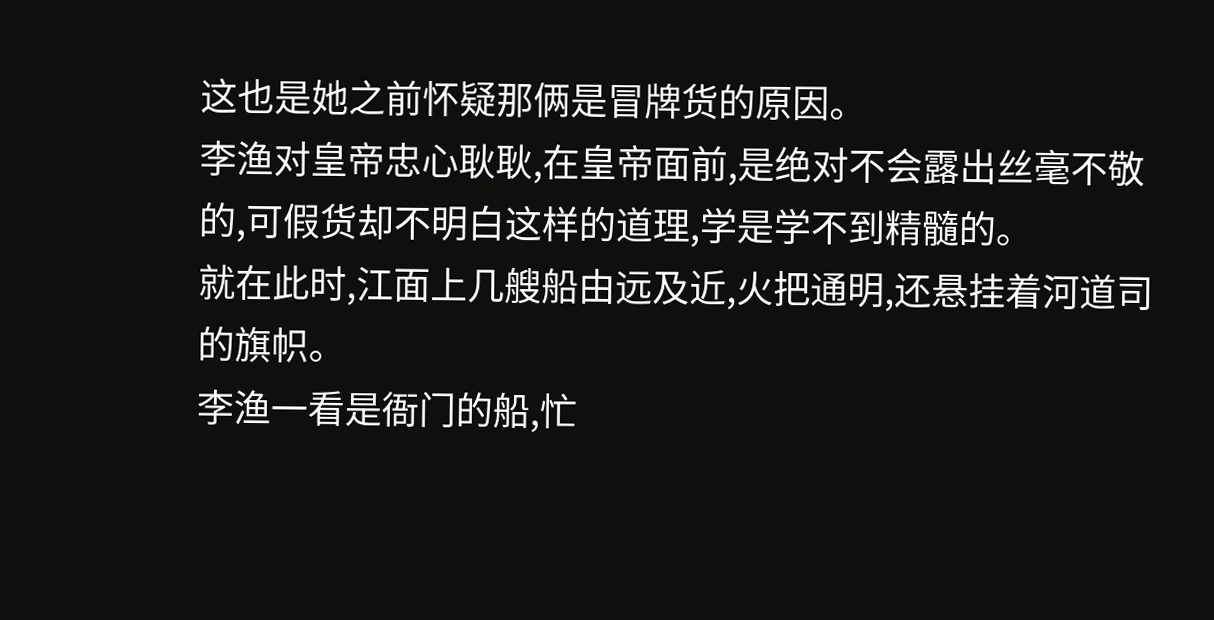这也是她之前怀疑那俩是冒牌货的原因。
李渔对皇帝忠心耿耿,在皇帝面前,是绝对不会露出丝毫不敬的,可假货却不明白这样的道理,学是学不到精髓的。
就在此时,江面上几艘船由远及近,火把通明,还悬挂着河道司的旗帜。
李渔一看是衙门的船,忙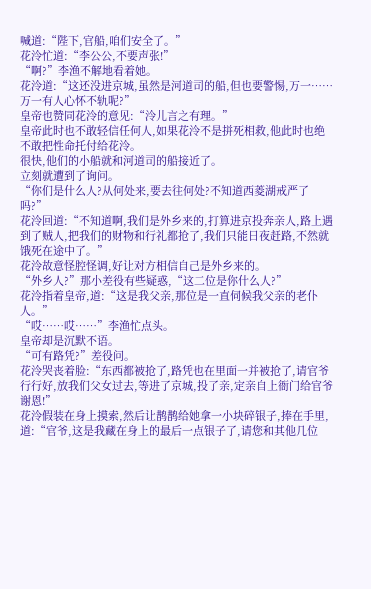喊道:“陛下,官船,咱们安全了。”
花泠忙道:“李公公,不要声张!”
“啊?”李渔不解地看着她。
花泠道:“这还没进京城,虽然是河道司的船,但也要警惕,万一……万一有人心怀不轨呢?”
皇帝也赞同花泠的意见:“泠儿言之有理。”
皇帝此时也不敢轻信任何人,如果花泠不是拼死相救,他此时也绝不敢把性命托付给花泠。
很快,他们的小船就和河道司的船接近了。
立刻就遭到了询问。
“你们是什么人?从何处来,要去往何处?不知道西菱湖戒严了吗?”
花泠回道:“不知道啊,我们是外乡来的,打算进京投奔亲人,路上遇到了贼人,把我们的财物和行礼都抢了,我们只能日夜赶路,不然就饿死在途中了。”
花泠故意怪腔怪调,好让对方相信自己是外乡来的。
“外乡人?”那小差役有些疑惑,“这二位是你什么人?”
花泠指着皇帝,道:“这是我父亲,那位是一直伺候我父亲的老仆人。”
“哎……哎……”李渔忙点头。
皇帝却是沉默不语。
“可有路凭?”差役问。
花泠哭丧着脸:“东西都被抢了,路凭也在里面一并被抢了,请官爷行行好,放我们父女过去,等进了京城,投了亲,定亲自上衙门给官爷谢恩!”
花泠假装在身上摸索,然后让鹊鹊给她拿一小块碎银子,捧在手里,道:“官爷,这是我藏在身上的最后一点银子了,请您和其他几位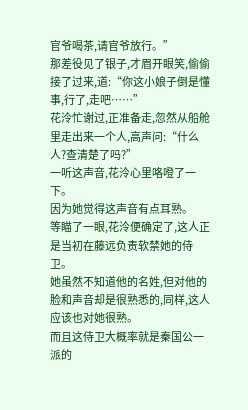官爷喝茶,请官爷放行。”
那差役见了银子,才眉开眼笑,偷偷接了过来,道:“你这小娘子倒是懂事,行了,走吧……”
花泠忙谢过,正准备走,忽然从船舱里走出来一个人,高声问:“什么人?查清楚了吗?”
一听这声音,花泠心里咯噔了一下。
因为她觉得这声音有点耳熟。
等瞄了一眼,花泠便确定了,这人正是当初在藤远负责软禁她的侍卫。
她虽然不知道他的名姓,但对他的脸和声音却是很熟悉的,同样,这人应该也对她很熟。
而且这侍卫大概率就是秦国公一派的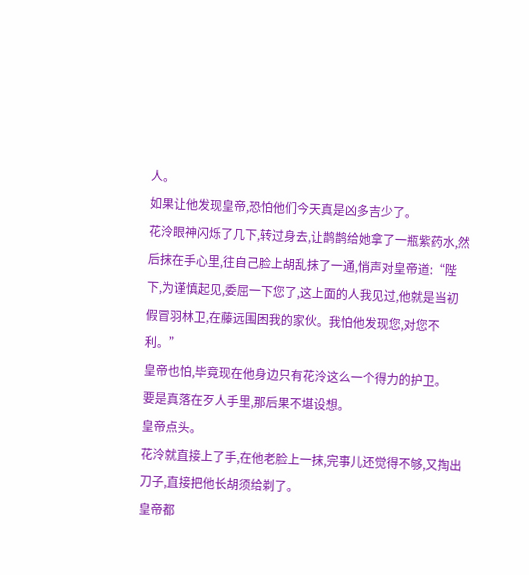人。
如果让他发现皇帝,恐怕他们今天真是凶多吉少了。
花泠眼神闪烁了几下,转过身去,让鹊鹊给她拿了一瓶紫药水,然后抹在手心里,往自己脸上胡乱抹了一通,悄声对皇帝道:“陛下,为谨慎起见,委屈一下您了,这上面的人我见过,他就是当初假冒羽林卫,在藤远围困我的家伙。我怕他发现您,对您不利。”
皇帝也怕,毕竟现在他身边只有花泠这么一个得力的护卫。
要是真落在歹人手里,那后果不堪设想。
皇帝点头。
花泠就直接上了手,在他老脸上一抹,完事儿还觉得不够,又掏出刀子,直接把他长胡须给剃了。
皇帝都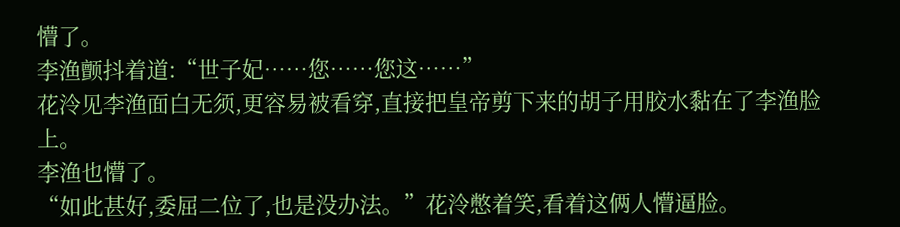懵了。
李渔颤抖着道:“世子妃……您……您这……”
花泠见李渔面白无须,更容易被看穿,直接把皇帝剪下来的胡子用胶水黏在了李渔脸上。
李渔也懵了。
“如此甚好,委屈二位了,也是没办法。”花泠憋着笑,看着这俩人懵逼脸。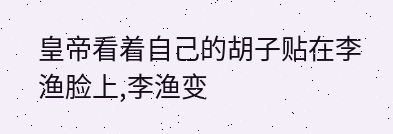皇帝看着自己的胡子贴在李渔脸上,李渔变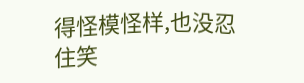得怪模怪样,也没忍住笑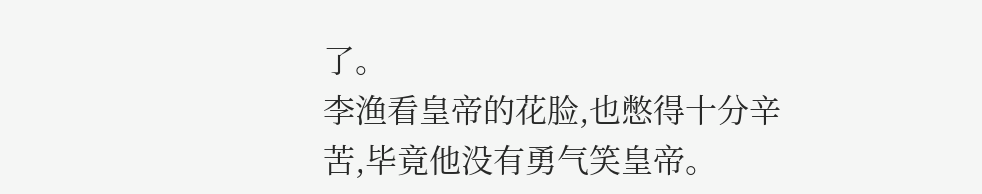了。
李渔看皇帝的花脸,也憋得十分辛苦,毕竟他没有勇气笑皇帝。